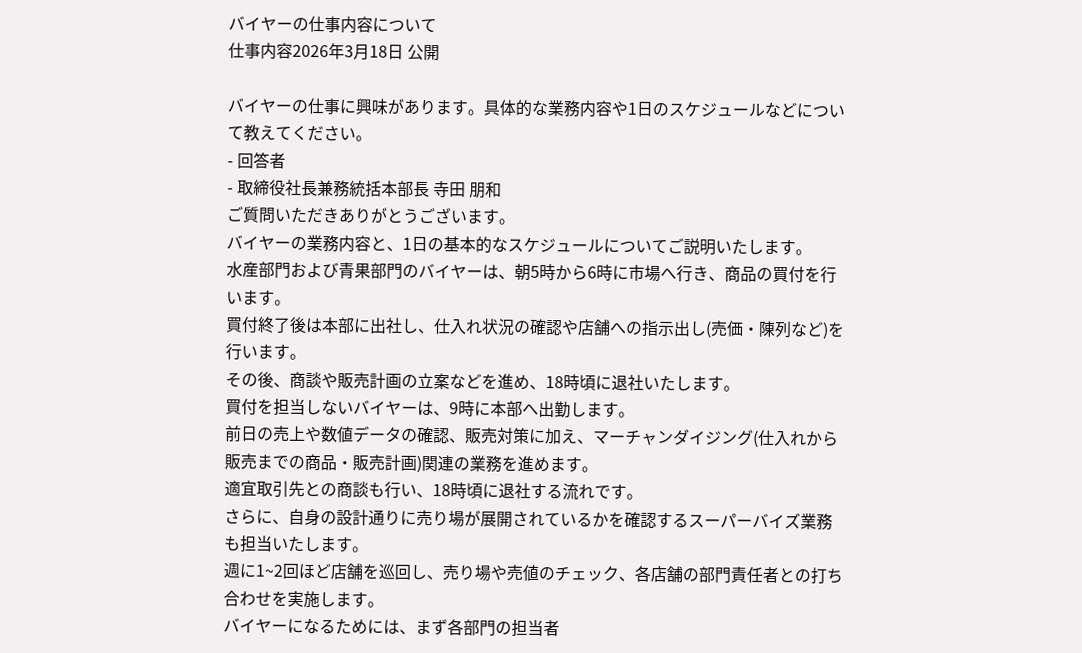バイヤーの仕事内容について
仕事内容2026年3月18日 公開

バイヤーの仕事に興味があります。具体的な業務内容や1日のスケジュールなどについて教えてください。
- 回答者
- 取締役社長兼務統括本部長 寺田 朋和
ご質問いただきありがとうございます。
バイヤーの業務内容と、1日の基本的なスケジュールについてご説明いたします。
水産部門および青果部門のバイヤーは、朝5時から6時に市場へ行き、商品の買付を行います。
買付終了後は本部に出社し、仕入れ状況の確認や店舗への指示出し(売価・陳列など)を行います。
その後、商談や販売計画の立案などを進め、18時頃に退社いたします。
買付を担当しないバイヤーは、9時に本部へ出勤します。
前日の売上や数値データの確認、販売対策に加え、マーチャンダイジング(仕入れから販売までの商品・販売計画)関連の業務を進めます。
適宜取引先との商談も行い、18時頃に退社する流れです。
さらに、自身の設計通りに売り場が展開されているかを確認するスーパーバイズ業務も担当いたします。
週に1~2回ほど店舗を巡回し、売り場や売値のチェック、各店舗の部門責任者との打ち合わせを実施します。
バイヤーになるためには、まず各部門の担当者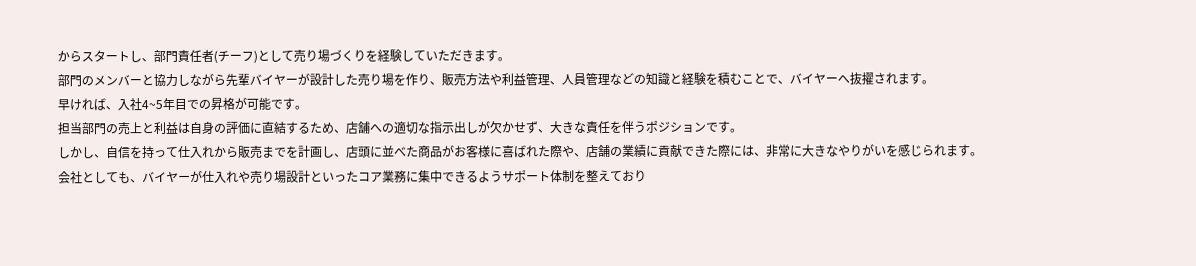からスタートし、部門責任者(チーフ)として売り場づくりを経験していただきます。
部門のメンバーと協力しながら先輩バイヤーが設計した売り場を作り、販売方法や利益管理、人員管理などの知識と経験を積むことで、バイヤーへ抜擢されます。
早ければ、入社4~5年目での昇格が可能です。
担当部門の売上と利益は自身の評価に直結するため、店舗への適切な指示出しが欠かせず、大きな責任を伴うポジションです。
しかし、自信を持って仕入れから販売までを計画し、店頭に並べた商品がお客様に喜ばれた際や、店舗の業績に貢献できた際には、非常に大きなやりがいを感じられます。
会社としても、バイヤーが仕入れや売り場設計といったコア業務に集中できるようサポート体制を整えており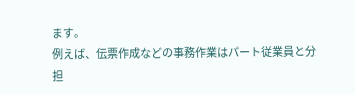ます。
例えば、伝票作成などの事務作業はパート従業員と分担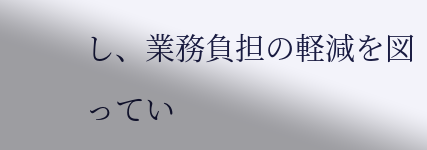し、業務負担の軽減を図ってい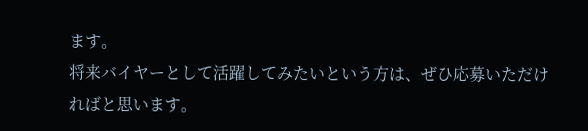ます。
将来バイヤーとして活躍してみたいという方は、ぜひ応募いただければと思います。